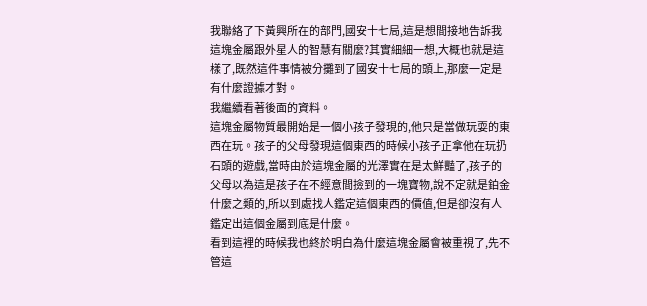我聯絡了下黃興所在的部門,國安十七局,這是想間接地告訴我這塊金屬跟外星人的智慧有關麼?其實細細一想,大概也就是這樣了,既然這件事情被分攤到了國安十七局的頭上,那麼一定是有什麼證據才對。
我繼續看著後面的資料。
這塊金屬物質最開始是一個小孩子發現的,他只是當做玩耍的東西在玩。孩子的父母發現這個東西的時候小孩子正拿他在玩扔石頭的遊戲,當時由於這塊金屬的光澤實在是太鮮豔了,孩子的父母以為這是孩子在不經意間撿到的一塊寶物,說不定就是鉑金什麼之類的,所以到處找人鑑定這個東西的價值,但是卻沒有人鑑定出這個金屬到底是什麼。
看到這裡的時候我也終於明白為什麼這塊金屬會被重視了,先不管這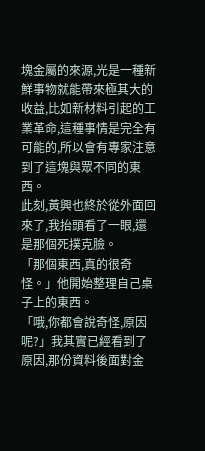塊金屬的來源,光是一種新鮮事物就能帶來極其大的收益,比如新材料引起的工業革命,這種事情是完全有可能的,所以會有專家注意到了這塊與眾不同的東西。
此刻,黃興也終於從外面回來了,我抬頭看了一眼,還是那個死撲克臉。
「那個東西,真的很奇怪。」他開始整理自己桌子上的東西。
「哦,你都會說奇怪,原因呢?」我其實已經看到了原因,那份資料後面對金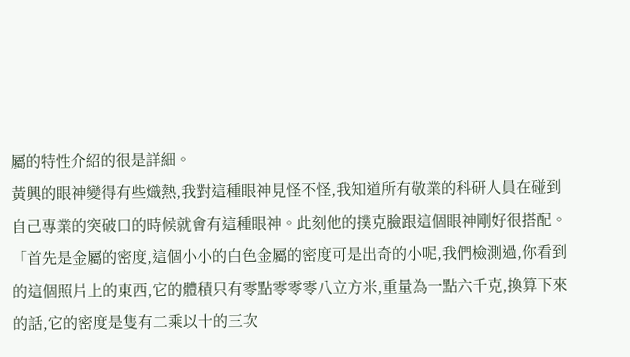屬的特性介紹的很是詳細。
黃興的眼神變得有些熾熱,我對這種眼神見怪不怪,我知道所有敬業的科研人員在碰到自己專業的突破口的時候就會有這種眼神。此刻他的撲克臉跟這個眼神剛好很搭配。
「首先是金屬的密度,這個小小的白色金屬的密度可是出奇的小呢,我們檢測過,你看到的這個照片上的東西,它的體積只有零點零零零八立方米,重量為一點六千克,換算下來的話,它的密度是隻有二乘以十的三次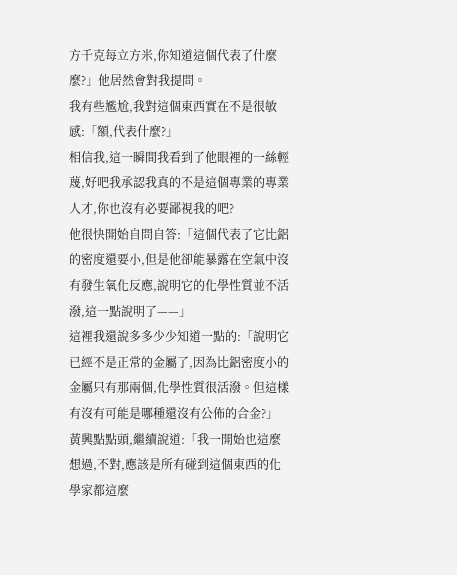方千克每立方米,你知道這個代表了什麼麼?」他居然會對我提問。
我有些尷尬,我對這個東西實在不是很敏感:「額,代表什麼?」
相信我,這一瞬間我看到了他眼裡的一絲輕蔑,好吧我承認我真的不是這個專業的專業人才,你也沒有必要鄙視我的吧?
他很快開始自問自答:「這個代表了它比鋁的密度還要小,但是他卻能暴露在空氣中沒有發生氧化反應,說明它的化學性質並不活潑,這一點說明了——」
這裡我還說多多少少知道一點的:「說明它已經不是正常的金屬了,因為比鋁密度小的金屬只有那兩個,化學性質很活潑。但這樣有沒有可能是哪種還沒有公佈的合金?」
黃興點點頭,繼續說道:「我一開始也這麼想過,不對,應該是所有碰到這個東西的化學家都這麼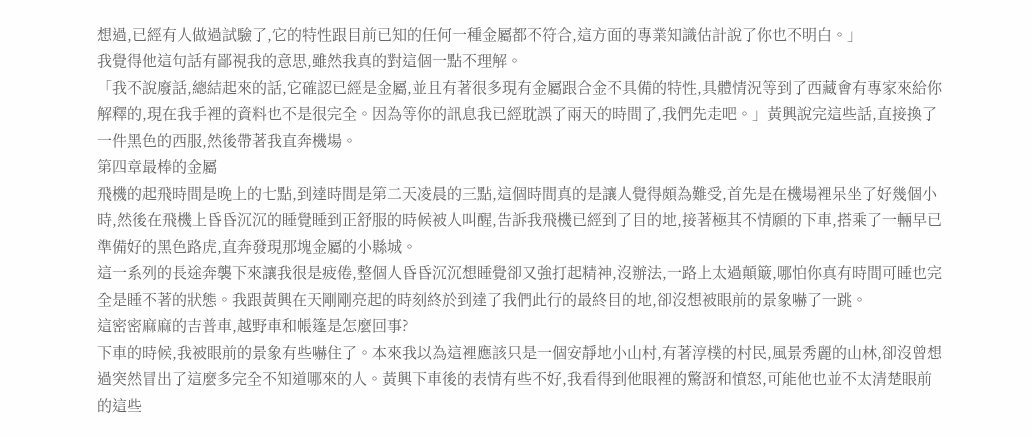想過,已經有人做過試驗了,它的特性跟目前已知的任何一種金屬都不符合,這方面的專業知識估計說了你也不明白。」
我覺得他這句話有鄙視我的意思,雖然我真的對這個一點不理解。
「我不說廢話,總結起來的話,它確認已經是金屬,並且有著很多現有金屬跟合金不具備的特性,具體情況等到了西藏會有專家來給你解釋的,現在我手裡的資料也不是很完全。因為等你的訊息我已經耽誤了兩天的時間了,我們先走吧。」黃興說完這些話,直接換了一件黑色的西服,然後帶著我直奔機場。
第四章最棒的金屬
飛機的起飛時間是晚上的七點,到達時間是第二天凌晨的三點,這個時間真的是讓人覺得頗為難受,首先是在機場裡呆坐了好幾個小時,然後在飛機上昏昏沉沉的睡覺睡到正舒服的時候被人叫醒,告訴我飛機已經到了目的地,接著極其不情願的下車,搭乘了一輛早已準備好的黑色路虎,直奔發現那塊金屬的小縣城。
這一系列的長途奔襲下來讓我很是疲倦,整個人昏昏沉沉想睡覺卻又強打起精神,沒辦法,一路上太過顛簸,哪怕你真有時間可睡也完全是睡不著的狀態。我跟黃興在天剛剛亮起的時刻終於到達了我們此行的最終目的地,卻沒想被眼前的景象嚇了一跳。
這密密麻麻的吉普車,越野車和帳篷是怎麼回事?
下車的時候,我被眼前的景象有些嚇住了。本來我以為這裡應該只是一個安靜地小山村,有著淳樸的村民,風景秀麗的山林,卻沒曾想過突然冒出了這麼多完全不知道哪來的人。黃興下車後的表情有些不好,我看得到他眼裡的驚訝和憤怒,可能他也並不太清楚眼前的這些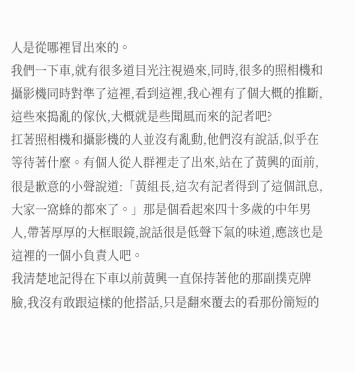人是從哪裡冒出來的。
我們一下車,就有很多道目光注視過來,同時,很多的照相機和攝影機同時對準了這裡,看到這裡,我心裡有了個大概的推斷,這些來搗亂的傢伙,大概就是些聞風而來的記者吧?
扛著照相機和攝影機的人並沒有亂動,他們沒有說話,似乎在等待著什麼。有個人從人群裡走了出來,站在了黃興的面前,很是歉意的小聲說道:「黃組長,這次有記者得到了這個訊息,大家一窩蜂的都來了。」那是個看起來四十多歲的中年男人,帶著厚厚的大框眼鏡,說話很是低聲下氣的味道,應該也是這裡的一個小負責人吧。
我清楚地記得在下車以前黃興一直保持著他的那副撲克牌臉,我沒有敢跟這樣的他搭話,只是翻來覆去的看那份簡短的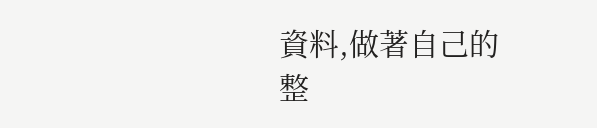資料,做著自己的整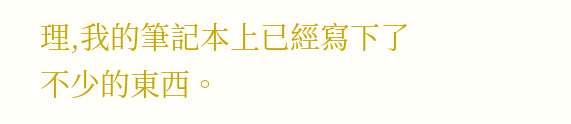理,我的筆記本上已經寫下了不少的東西。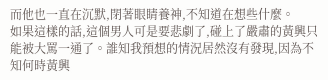而他也一直在沉默,閉著眼睛養神,不知道在想些什麼。
如果這樣的話,這個男人可是要悲劇了,碰上了嚴肅的黃興只能被大罵一通了。誰知我預想的情況居然沒有發現,因為不知何時黃興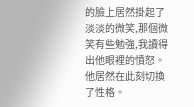的臉上居然掛起了淡淡的微笑,那個微笑有些勉強,我讀得出他眼裡的憤怒。他居然在此刻切換了性格。